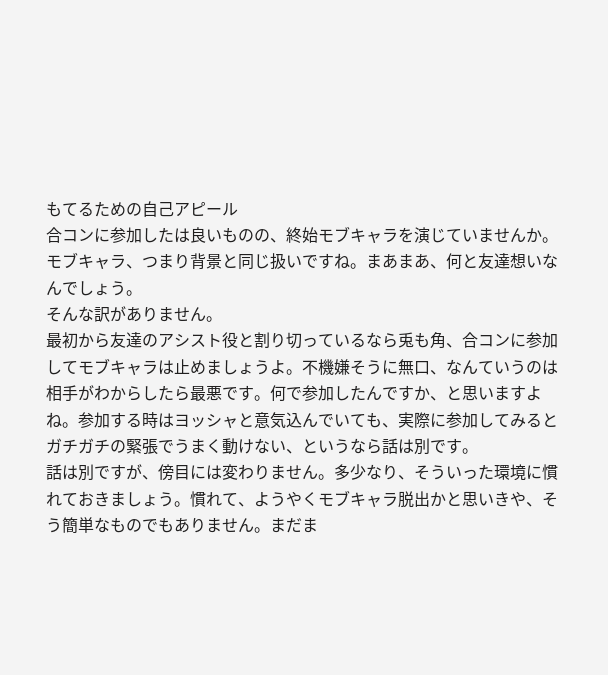もてるための自己アピール
合コンに参加したは良いものの、終始モブキャラを演じていませんか。モブキャラ、つまり背景と同じ扱いですね。まあまあ、何と友達想いなんでしょう。
そんな訳がありません。
最初から友達のアシスト役と割り切っているなら兎も角、合コンに参加してモブキャラは止めましょうよ。不機嫌そうに無口、なんていうのは相手がわからしたら最悪です。何で参加したんですか、と思いますよね。参加する時はヨッシャと意気込んでいても、実際に参加してみるとガチガチの緊張でうまく動けない、というなら話は別です。
話は別ですが、傍目には変わりません。多少なり、そういった環境に慣れておきましょう。慣れて、ようやくモブキャラ脱出かと思いきや、そう簡単なものでもありません。まだま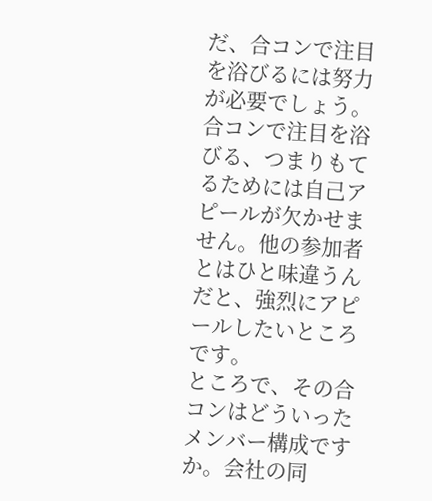だ、合コンで注目を浴びるには努力が必要でしょう。
合コンで注目を浴びる、つまりもてるためには自己アピールが欠かせません。他の参加者とはひと味違うんだと、強烈にアピールしたいところです。
ところで、その合コンはどういったメンバー構成ですか。会社の同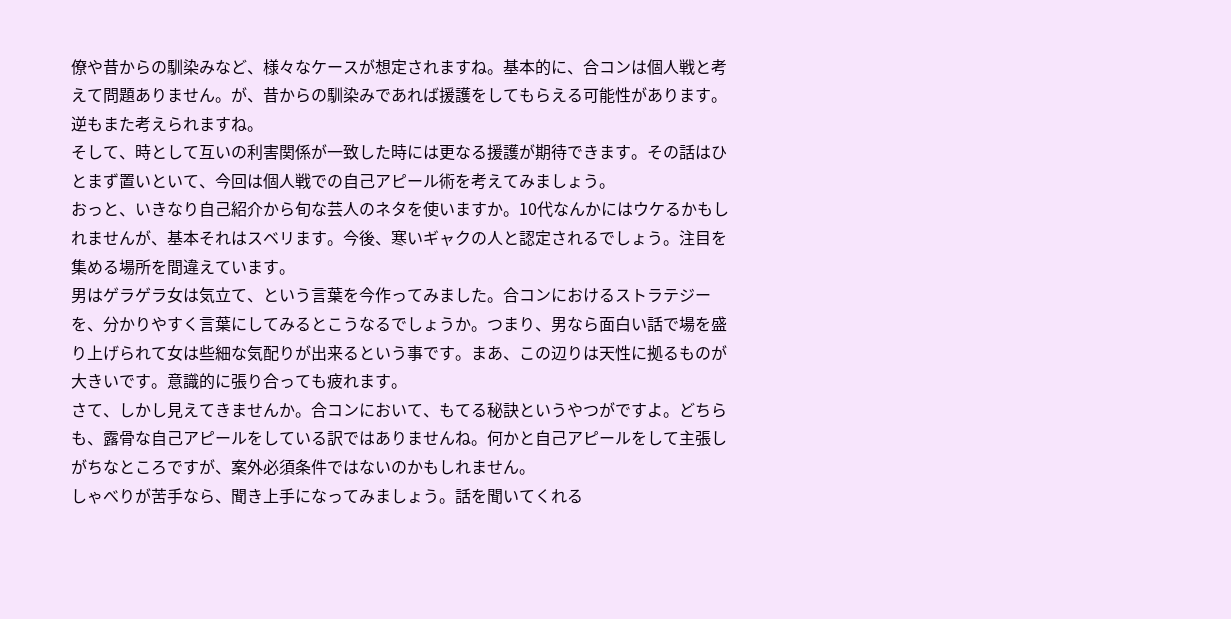僚や昔からの馴染みなど、様々なケースが想定されますね。基本的に、合コンは個人戦と考えて問題ありません。が、昔からの馴染みであれば援護をしてもらえる可能性があります。逆もまた考えられますね。
そして、時として互いの利害関係が一致した時には更なる援護が期待できます。その話はひとまず置いといて、今回は個人戦での自己アピール術を考えてみましょう。
おっと、いきなり自己紹介から旬な芸人のネタを使いますか。10代なんかにはウケるかもしれませんが、基本それはスベリます。今後、寒いギャクの人と認定されるでしょう。注目を集める場所を間違えています。
男はゲラゲラ女は気立て、という言葉を今作ってみました。合コンにおけるストラテジーを、分かりやすく言葉にしてみるとこうなるでしょうか。つまり、男なら面白い話で場を盛り上げられて女は些細な気配りが出来るという事です。まあ、この辺りは天性に拠るものが大きいです。意識的に張り合っても疲れます。
さて、しかし見えてきませんか。合コンにおいて、もてる秘訣というやつがですよ。どちらも、露骨な自己アピールをしている訳ではありませんね。何かと自己アピールをして主張しがちなところですが、案外必須条件ではないのかもしれません。
しゃべりが苦手なら、聞き上手になってみましょう。話を聞いてくれる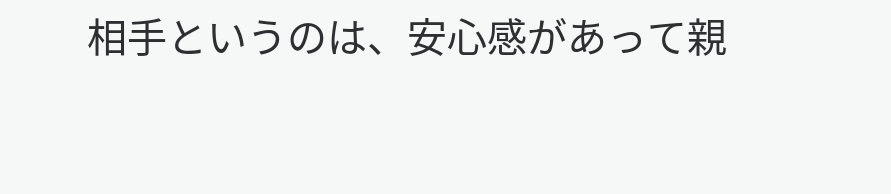相手というのは、安心感があって親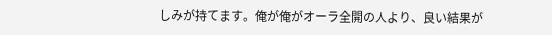しみが持てます。俺が俺がオーラ全開の人より、良い結果が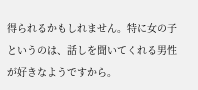得られるかもしれません。特に女の子というのは、話しを聞いてくれる男性が好きなようですから。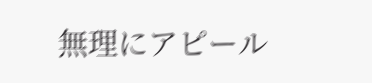無理にアピール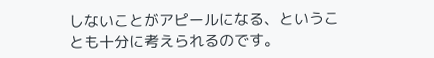しないことがアピールになる、ということも十分に考えられるのです。